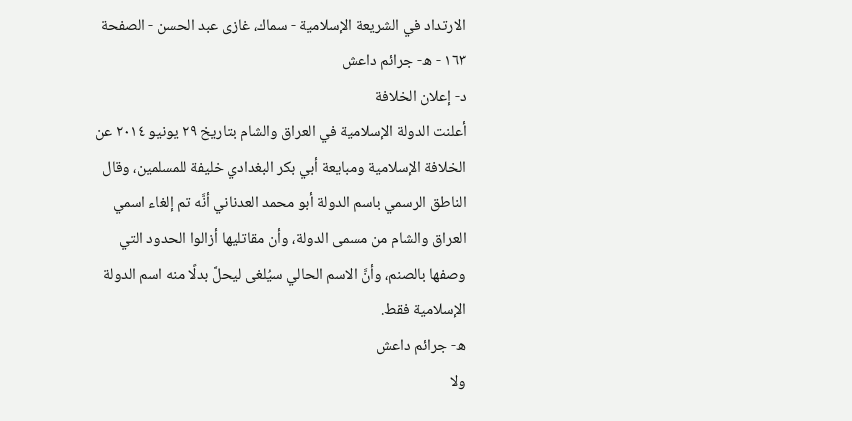الارتداد في الشريعة الإسلامية - سماك، غازى عبد الحسن - الصفحة ١٦٣ - ه- جرائم داعش
د- إعلان الخلافة
أعلنت الدولة الإسلامية في العراق والشام بتاريخ ٢٩ يونيو ٢٠١٤ عن الخلافة الإسلامية ومبايعة أبي بكر البغدادي خليفة للمسلمين، وقال الناطق الرسمي باسم الدولة أبو محمد العدناني أنَّه تم إلغاء اسمي العراق والشام من مسمى الدولة، وأن مقاتليها أزالوا الحدود التي وصفها بالصنم، وأنَّ الاسم الحالي سيُلغى ليحلَّ بدلًا منه اسم الدولة الإسلامية فقط.
ه- جرائم داعش
ولا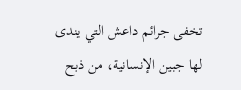تخفى جرائم داعش التي يندى لها جبين الإنسانية، من ذبح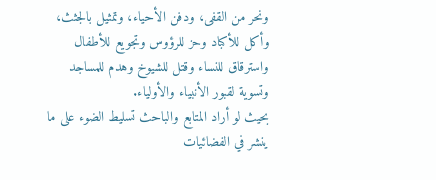ونحر من القفى، ودفن الأحياء، وتمثيل بالجثث، وأكل للأكباد وحز للرؤوس وتجويع للأطفال واسترقاق للنساء وقتل للشيوخ وهدم للمساجد وتسوية لقبور الأنبياء والأولياء.
بحيث لو أراد المتابع والباحث تسليط الضوء على ما ينشر في الفضائيات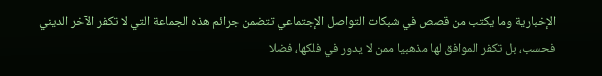الإخبارية وما يكتب من قصص في شبكات التواصل الإجتماعي تتضمن جرائم هذه الجماعة التي لا تكفر الآخر الديني فحسب، بل تكفر الموافق لها مذهبيا ممن لا يدور في فلكها، فضلا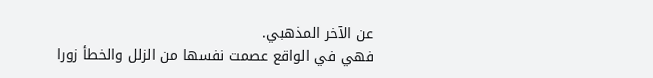عن الآخر المذهبي.
فهي في الواقع عصمت نفسها من الزلل والخطأ زورا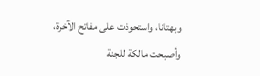وبهتانا، واستحوذت على مفاتح الآخرة، وأصبحت مالكة للجنة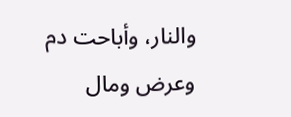والنار، وأباحت دم وعرض ومال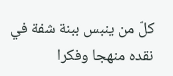كلّ من ينبس ببنة شفة في نقده منهجا وفكرا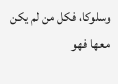وسلوكا، فكل من لم يكن معها فهو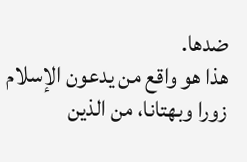ضدها.
هذا هو واقع من يدعون الإسلام زورا وبهتانا، من الذين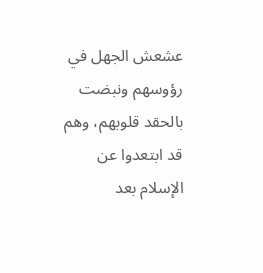عشعش الجهل في رؤوسهم ونبضت بالحقد قلوبهم، وهم قد ابتعدوا عن الإسلام بعد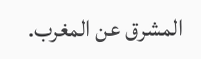المشرق عن المغرب.